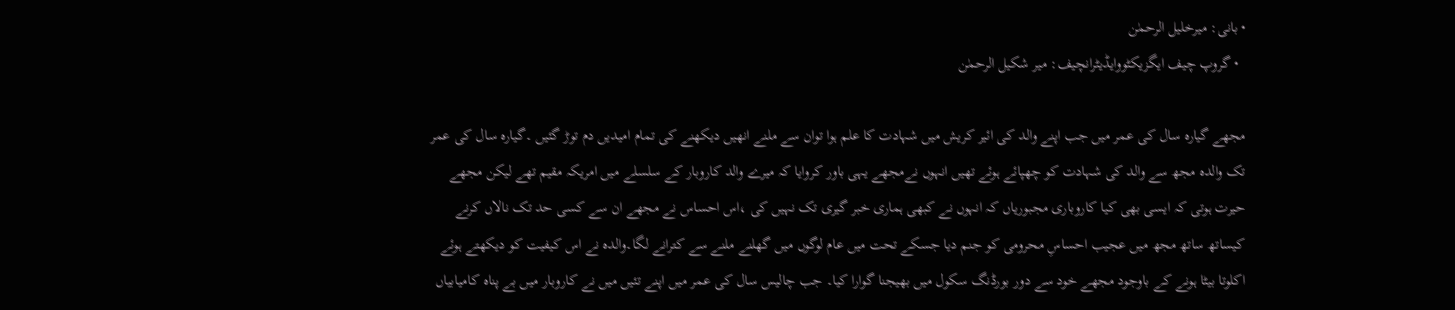• بانی: میرخلیل الرحمٰن
  • گروپ چیف ایگزیکٹووایڈیٹرانچیف: میر شکیل الرحمٰن

مجھے گیارہ سال کی عمر میں جب اپنے والد کی ائیر کریش میں شہادت کا علم ہوا توان سے ملنے انھیں دیکھنے کی تمام امیدیں دم توڑ گئیں ۔گیارہ سال کی عمر تک والدہ مجھ سے والد کی شہادت کو چھپائے ہوئے تھیں انہوں نےمجھے یہی باور کروایا کہ میرے والد کاروبار کے سلسلے میں امریکہ مقیم تھے لیکن مجھے حیرت ہوتی کہ ایسی بھی کیا کاروباری مجبوریاں کہ انہوں نے کبھی ہماری خبر گیری تک نہیں کی ،اس احساس نے مجھے ان سے کسی حد تک نالاں کرنے کیساتھ ساتھ مجھ میں عجیب احساسِ محرومی کو جنم دیا جسکے تحت میں عام لوگوں میں گھلنے ملنے سے کترانے لگا۔والدہ نے اس کیفیت کو دیکھتے ہوئے اکلوتا بیٹا ہونے کے باوجود مجھے خود سے دور بورڈنگ سکول میں بھیجنا گوارا کیا۔ جب چالیس سال کی عمر میں اپنے تئیں میں نے کاروبار میں بے پناہ کامیابیاں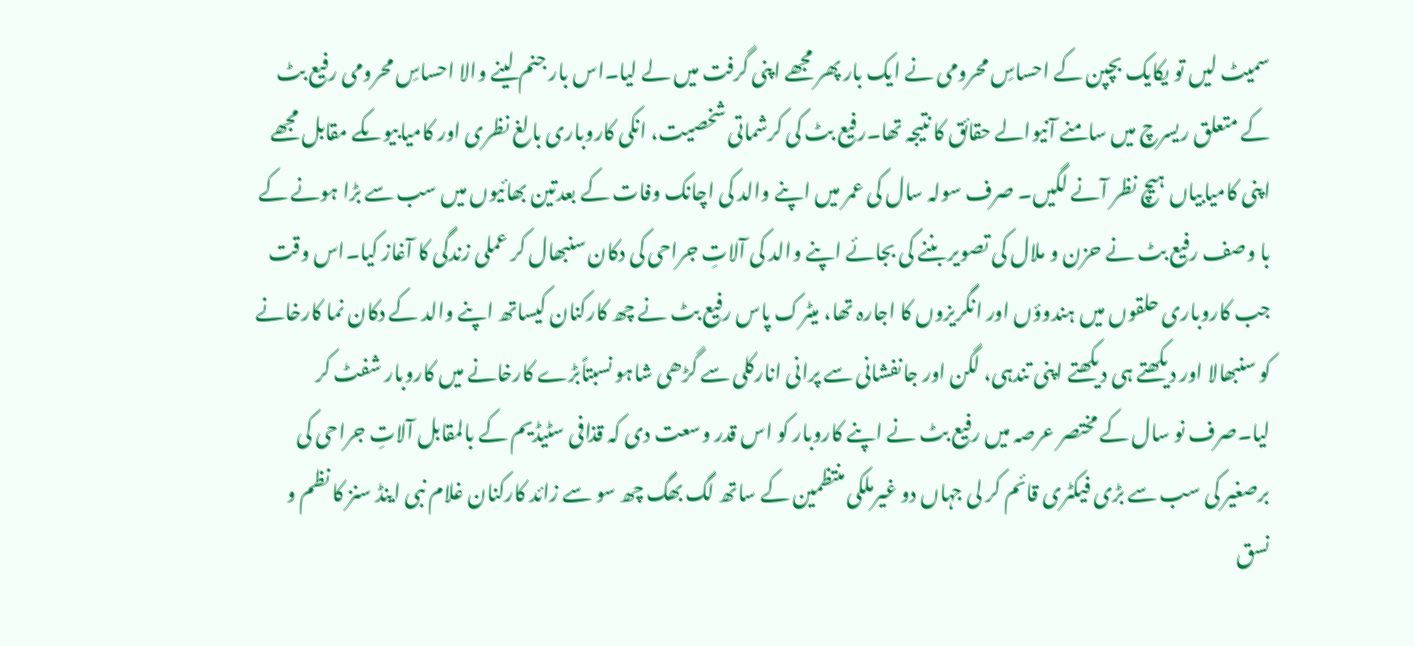سمیٹ لیں تو یکایک بچپن کے احساسِ محرومی نے ایک بار پھر مجھے اپنی گرفت میں لے لیا۔اس بار جنم لینے والا احساسِ محرومی رفیع بٹ کے متعلق ریسرچ میں سامنے آنیوالے حقائق کا نتیجہ تھا۔رفیع بٹ کی کرشماتی شخصیت، انکی کاروباری بالغ نظری اور کامیابیوںکے مقابل مجھے اپنی کامیابیاں ہیچ نظر آنے لگیں۔ صرف سولہ سال کی عمر میں اپنے والد کی اچانک وفات کے بعدتین بھائیوں میں سب سے بڑا ہونے کے با وصف رفیع بٹ نے حزن و ملال کی تصویر بننے کی بجائے اپنے والد کی آلاتِ جراحی کی دکان سنبھال کر عملی زندگی کا آغاز کیا۔اس وقت جب کاروباری حلقوں میں ہندوؤں اور انگریزوں کا اجارہ تھا، میٹرک پاس رفیع بٹ نے چھ کارکنان کیساتھ اپنے والد کے دکان نما کارخانے کو سنبھالا اور دیکھتے ہی دیکھتے اپنی تندہی، لگن اور جانفشانی سے پرانی انارکلی سے گڑھی شاہو نسبتاًبڑے کارخانے میں کاروبار شفٹ کر لیا۔صرف نو سال کے مختصر عرصہ میں رفیع بٹ نے اپنے کاروبار کو اس قدر وسعت دی کہ قذافی سٹیڈیم کے بالمقابل آلاتِ جراحی کی برصغیر کی سب سے بڑی فیکٹری قائم کر لی جہاں دو غیرملکی منتظمین کے ساتھ لگ بھگ چھ سو سے زائد کارکنان غلام نبی اینڈ سنز کا نظم و نسق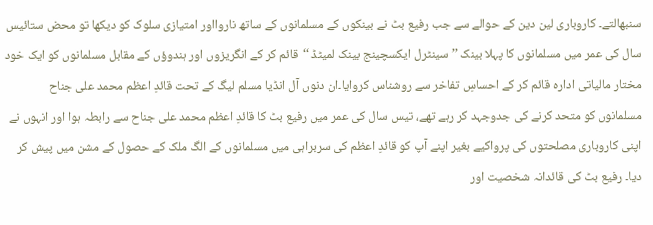سنبھالتے۔ کاروباری لین دین کے حوالے سے جب رفیع بٹ نے بینکوں کے مسلمانوں کے ساتھ ناروااور امتیازی سلوک کو دیکھا تو محض ستائیس سال کی عمر میں مسلمانوں کا پہلا بینک ’’سینٹرل ایکسچینج بینک لمیٹڈ ‘‘قائم کر کے انگریزوں اور ہندوؤں کے مقابل مسلمانوں کو ایک خود مختار مالیاتی ادارہ قائم کر کے احساسِ تفاخر سے روشناس کروایا۔ان دنوں آل انڈیا مسلم لیگ کے تحت قائدِ اعظم محمد علی جناح مسلمانوں کو متحد کرنے کی جدوجہد کر رہے تھے، تیس سال کی عمر میں رفیع بٹ کا قائدِ اعظم محمد علی جناح سے رابطہ ہوا اور انہوں نے اپنی کاروباری مصلحتوں کی پرواکیے بغیر اپنے آپ کو قائدِ اعظم کی سربراہی میں مسلمانوں کے الگ ملک کے حصول کے مشن میں پیش کر دیا۔ رفیع بٹ کی قائدانہ شخصیت اور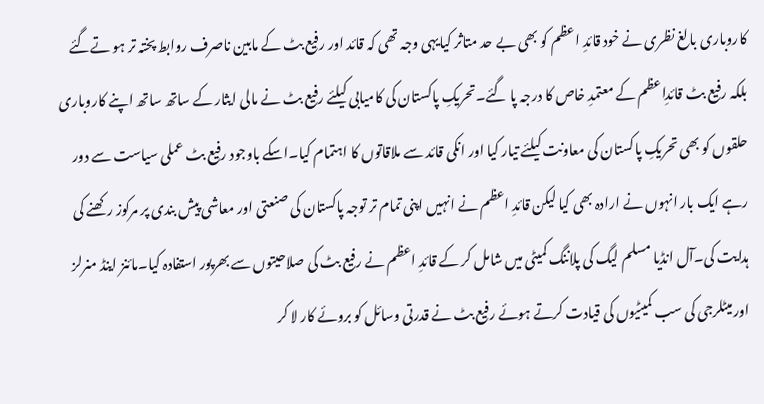کاروباری بالغ نظری نے خود قائدِ اعظم کو بھی بے حد متاثر کیایہی وجہ تھی کہ قائد اور رفیع بٹ کے مابین ناصرف روابط پختہ تر ہو تےگئے بلکہ رفیع بٹ قائدِاعظم کے معتمدِ خاص کا درجہ پا گئے۔تحریکِ پاکستان کی کامیابی کیلئے رفیع بٹ نے مالی ایثار کے ساتھ ساتھ اپنے کاروباری حلقوں کو بھی تحریکِ پاکستان کی معاونت کیلئے تیار کیا اور انکی قائد سے ملاقاتوں کا اہتمام کیا۔اسکے باوجود رفیع بٹ عملی سیاست سے دور رہے ایک بار انہوں نے ارادہ بھی کیا لیکن قائدِ اعظم نے انہیں اپنی تمام تر توجہ پاکستان کی صنعتی اور معاشی پیش بندی پر مرکوز رکھنے کی ہدایت کی۔آل انڈیا مسلم لیگ کی پلاننگ کمیٹی میں شامل کر کے قائدِ اعظم نے رفیع بٹ کی صلاحیتوں سے بھرپور استفادہ کیا۔مائنز اینڈ منرلز اور میٹلرجی کی سب کمیٹیوں کی قیادت کرتے ہوئے رفیع بٹ نے قدرتی وسائل کو بروئے کار لا کر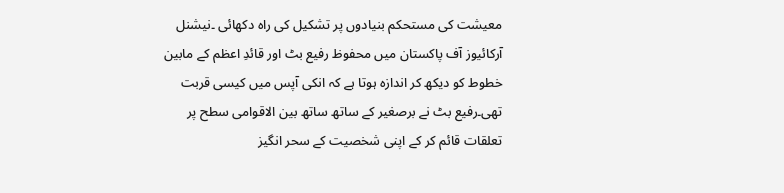معیشت کی مستحکم بنیادوں پر تشکیل کی راہ دکھائی ۔نیشنل آرکائیوز آف پاکستان میں محفوظ رفیع بٹ اور قائدِ اعظم کے مابین خطوط کو دیکھ کر اندازہ ہوتا ہے کہ انکی آپس میں کیسی قربت تھی۔رفیع بٹ نے برصغیر کے ساتھ ساتھ بین الاقوامی سطح پر تعلقات قائم کر کے اپنی شخصیت کے سحر انگیز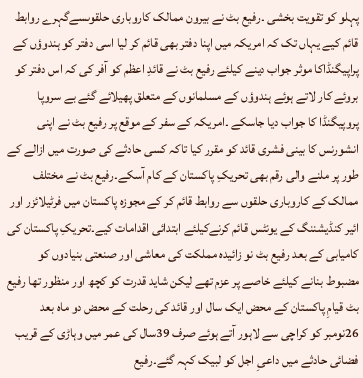پہلو کو تقویت بخشی ۔رفیع بٹ نے بیرون ممالک کاروباری حلقوںسےگہرے روابط قائم کیے یہاں تک کہ امریکہ میں اپنا دفتر بھی قائم کر لیا اسی دفتر کو ہندوؤں کے پراپیگنڈاکا موثر جواب دینے کیلئے رفیع بٹ نے قائدِ اعظم کو آفر کی کہ اس دفتر کو بروئے کار لاتے ہوئے ہندوؤں کے مسلمانوں کے متعلق پھیلائے گئے بے سروپا پروپیگنڈا کا جواب دیا جاسکے ۔امریکہ کے سفر کے موقع پر رفیع بٹ نے اپنی انشورنس کا بینی فشری قائد کو مقرر کیا تاکہ کسی حادثے کی صورت میں ازالے کے طور پر ملنے والی رقم بھی تحریکِ پاکستان کے کام آسکے۔رفیع بٹ نے مختلف ممالک کے کاروباری حلقوں سے روابط قائم کر کے مجوزہ پاکستان میں فرٹیلائزر اور ائیر کنڈیشننگ کے یونٹس قائم کرنےکیلئے ابتدائی اقدامات کیے۔تحریکِ پاکستان کی کامیابی کے بعد رفیع بٹ نو زائیدہ مملکت کی معاشی اور صنعتی بنیادوں کو مضبوط بنانے کیلئے خاصے پر عزم تھے لیکن شاید قدرت کو کچھ اور منظور تھا رفیع بٹ قیامِ پاکستان کے محض ایک سال اور قائد کی رحلت کے محض دو ماہ بعد 26نومبر کو کراچی سے لاہور آتے ہوئے صرف 39سال کی عمر میں وہاڑی کے قریب فضائی حادثے میں داعیِ اجل کو لبیک کہہ گئے۔رفیع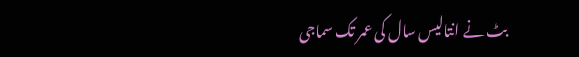بٹ نے انتالیس سال کی عمر تک سماجی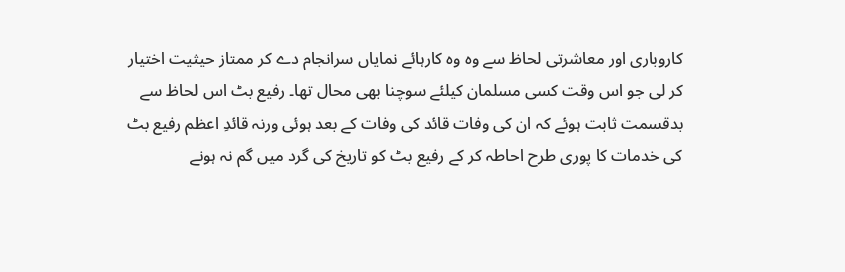کاروباری اور معاشرتی لحاظ سے وہ وہ کارہائے نمایاں سرانجام دے کر ممتاز حیثیت اختیار کر لی جو اس وقت کسی مسلمان کیلئے سوچنا بھی محال تھا۔ رفیع بٹ اس لحاظ سے بدقسمت ثابت ہوئے کہ ان کی وفات قائد کی وفات کے بعد ہوئی ورنہ قائدِ اعظم رفیع بٹ کی خدمات کا پوری طرح احاطہ کر کے رفیع بٹ کو تاریخ کی گرد میں گم نہ ہونے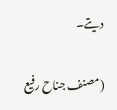دیتے۔

(مصنف جناح رفیع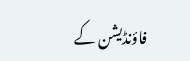فاؤنڈیشن کے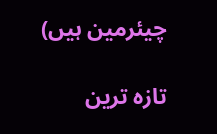چیئرمین ہیں)

تازہ ترین